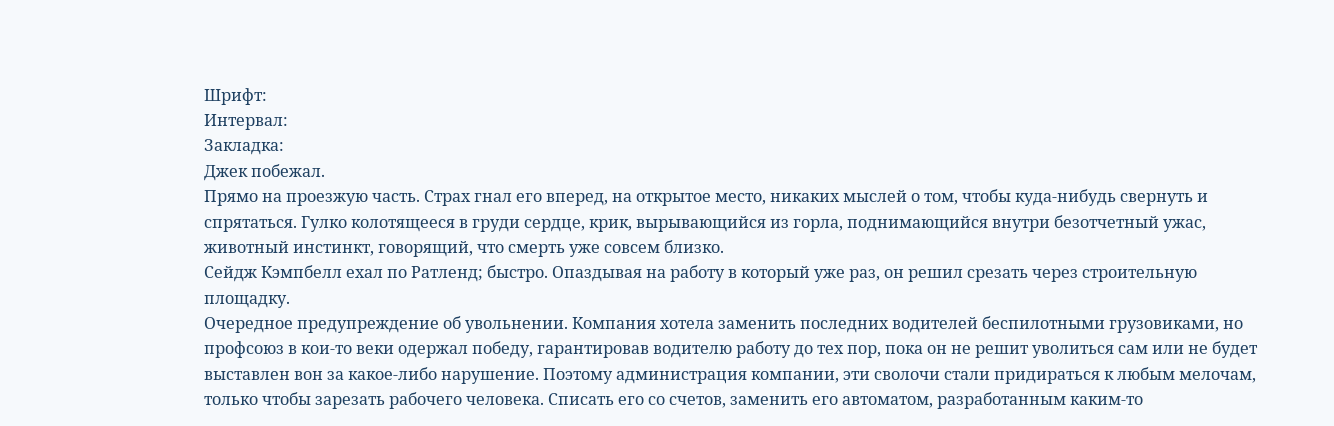Шрифт:
Интервал:
Закладка:
Джек побежал.
Прямо на проезжую часть. Страх гнал его вперед, на открытое место, никаких мыслей о том, чтобы куда-нибудь свернуть и спрятаться. Гулко колотящееся в груди сердце, крик, вырывающийся из горла, поднимающийся внутри безотчетный ужас, животный инстинкт, говорящий, что смерть уже совсем близко.
Сейдж Кэмпбелл ехал по Ратленд; быстро. Опаздывая на работу в который уже раз, он решил срезать через строительную площадку.
Очередное предупреждение об увольнении. Компания хотела заменить последних водителей беспилотными грузовиками, но профсоюз в кои-то веки одержал победу, гарантировав водителю работу до тех пор, пока он не решит уволиться сам или не будет выставлен вон за какое-либо нарушение. Поэтому администрация компании, эти сволочи стали придираться к любым мелочам, только чтобы зарезать рабочего человека. Списать его со счетов, заменить его автоматом, разработанным каким-то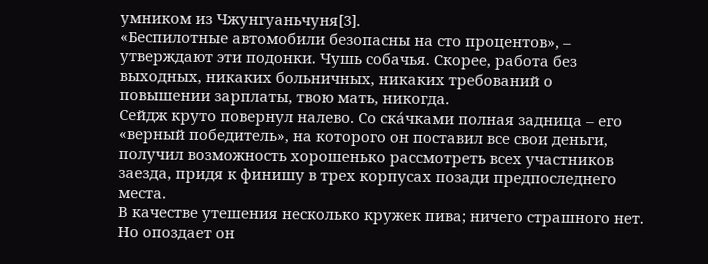умником из Чжунгуаньчуня[3].
«Беспилотные автомобили безопасны на сто процентов», – утверждают эти подонки. Чушь собачья. Скорее, работа без выходных, никаких больничных, никаких требований о повышении зарплаты, твою мать, никогда.
Сейдж круто повернул налево. Со ска́чками полная задница – его «верный победитель», на которого он поставил все свои деньги, получил возможность хорошенько рассмотреть всех участников заезда, придя к финишу в трех корпусах позади предпоследнего места.
В качестве утешения несколько кружек пива; ничего страшного нет. Но опоздает он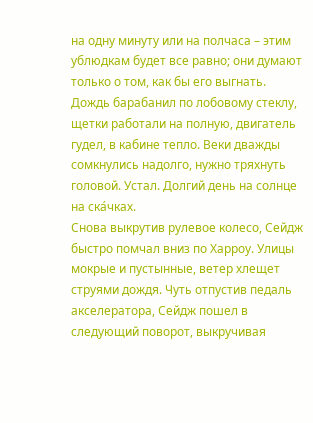на одну минуту или на полчаса – этим ублюдкам будет все равно; они думают только о том, как бы его выгнать.
Дождь барабанил по лобовому стеклу, щетки работали на полную, двигатель гудел, в кабине тепло. Веки дважды сомкнулись надолго, нужно тряхнуть головой. Устал. Долгий день на солнце на ска́чках.
Снова выкрутив рулевое колесо, Сейдж быстро помчал вниз по Харроу. Улицы мокрые и пустынные, ветер хлещет струями дождя. Чуть отпустив педаль акселератора, Сейдж пошел в следующий поворот, выкручивая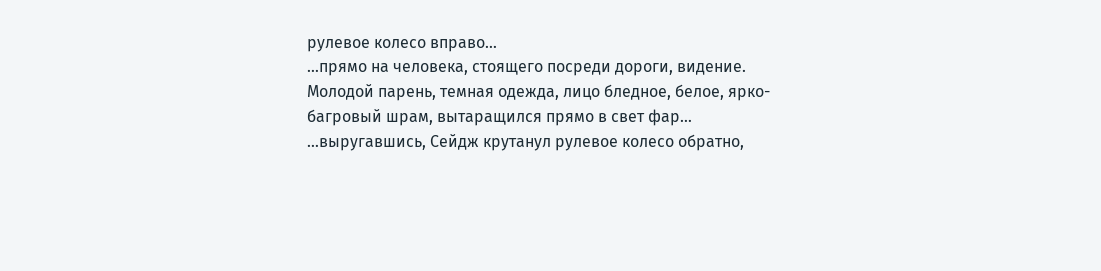рулевое колесо вправо…
…прямо на человека, стоящего посреди дороги, видение. Молодой парень, темная одежда, лицо бледное, белое, ярко-багровый шрам, вытаращился прямо в свет фар…
…выругавшись, Сейдж крутанул рулевое колесо обратно,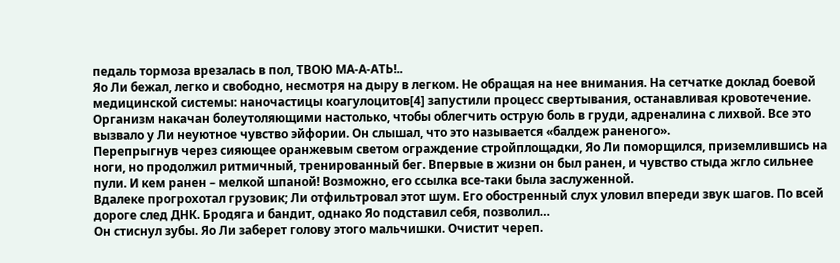педаль тормоза врезалась в пол, ТВОЮ МА-А-АТЬ!..
Яо Ли бежал, легко и свободно, несмотря на дыру в легком. Не обращая на нее внимания. На сетчатке доклад боевой медицинской системы: наночастицы коагулоцитов[4] запустили процесс свертывания, останавливая кровотечение. Организм накачан болеутоляющими настолько, чтобы облегчить острую боль в груди, адреналина с лихвой. Все это вызвало у Ли неуютное чувство эйфории. Он слышал, что это называется «балдеж раненого».
Перепрыгнув через сияющее оранжевым светом ограждение стройплощадки, Яо Ли поморщился, приземлившись на ноги, но продолжил ритмичный, тренированный бег. Впервые в жизни он был ранен, и чувство стыда жгло сильнее пули. И кем ранен – мелкой шпаной! Возможно, его ссылка все-таки была заслуженной.
Вдалеке прогрохотал грузовик; Ли отфильтровал этот шум. Его обостренный слух уловил впереди звук шагов. По всей дороге след ДНК. Бродяга и бандит, однако Яо подставил себя, позволил…
Он стиснул зубы. Яо Ли заберет голову этого мальчишки. Очистит череп.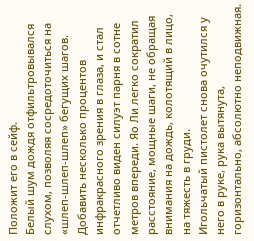Положит его в сейф.
Белый шум дождя отфильтровывался слухом, позволяя сосредоточиться на «шлеп-шлеп-шлеп» бегущих шагов. Добавить несколько процентов инфракрасного зрения в глаза, и стал отчетливо виден силуэт парня в сотне метров впереди. Яо Ли легко сократил расстояние, мощные шаги, не обращая внимания на дождь, колотящий в лицо, на тяжесть в груди.
Игольчатый пистолет снова очутился у него в руке, рука вытянута, горизонтально, абсолютно неподвижная.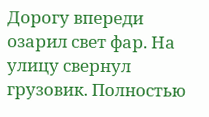Дорогу впереди озарил свет фар. На улицу свернул грузовик. Полностью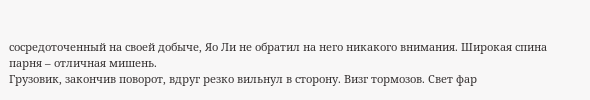сосредоточенный на своей добыче, Яо Ли не обратил на него никакого внимания. Широкая спина парня – отличная мишень.
Грузовик, закончив поворот, вдруг резко вильнул в сторону. Визг тормозов. Свет фар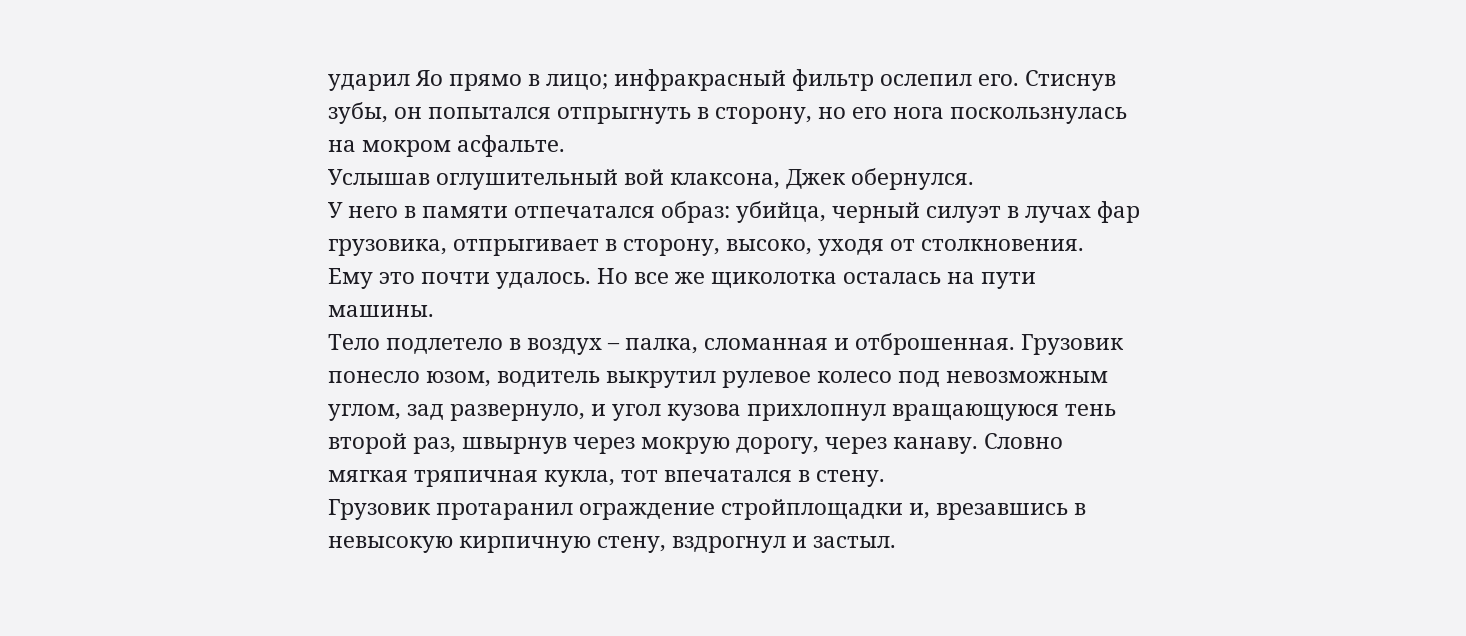ударил Яо прямо в лицо; инфракрасный фильтр ослепил его. Стиснув зубы, он попытался отпрыгнуть в сторону, но его нога поскользнулась на мокром асфальте.
Услышав оглушительный вой клаксона, Джек обернулся.
У него в памяти отпечатался образ: убийца, черный силуэт в лучах фар грузовика, отпрыгивает в сторону, высоко, уходя от столкновения.
Ему это почти удалось. Но все же щиколотка осталась на пути машины.
Тело подлетело в воздух – палка, сломанная и отброшенная. Грузовик понесло юзом, водитель выкрутил рулевое колесо под невозможным углом, зад развернуло, и угол кузова прихлопнул вращающуюся тень второй раз, швырнув через мокрую дорогу, через канаву. Словно мягкая тряпичная кукла, тот впечатался в стену.
Грузовик протаранил ограждение стройплощадки и, врезавшись в невысокую кирпичную стену, вздрогнул и застыл.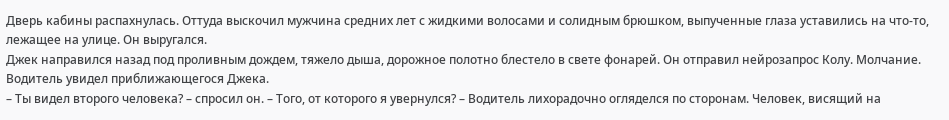Дверь кабины распахнулась. Оттуда выскочил мужчина средних лет с жидкими волосами и солидным брюшком, выпученные глаза уставились на что-то, лежащее на улице. Он выругался.
Джек направился назад под проливным дождем, тяжело дыша, дорожное полотно блестело в свете фонарей. Он отправил нейрозапрос Колу. Молчание.
Водитель увидел приближающегося Джека.
– Ты видел второго человека? – спросил он. – Того, от которого я увернулся? – Водитель лихорадочно огляделся по сторонам. Человек, висящий на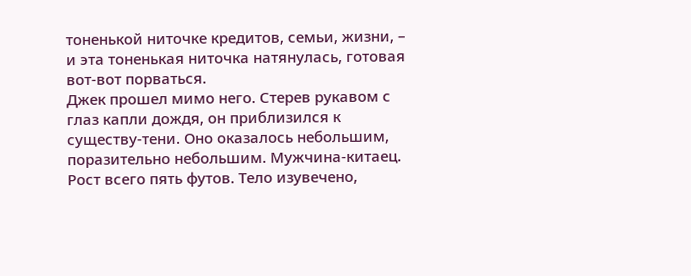тоненькой ниточке кредитов, семьи, жизни, – и эта тоненькая ниточка натянулась, готовая вот-вот порваться.
Джек прошел мимо него. Стерев рукавом с глаз капли дождя, он приблизился к существу-тени. Оно оказалось небольшим, поразительно небольшим. Мужчина-китаец. Рост всего пять футов. Тело изувечено,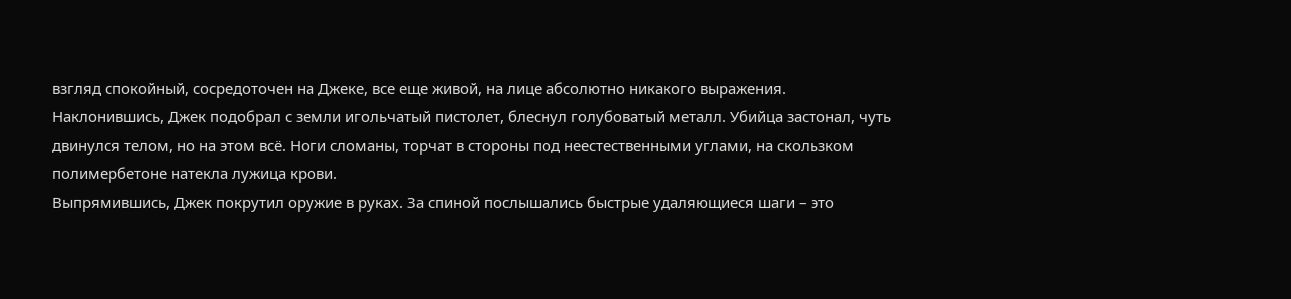взгляд спокойный, сосредоточен на Джеке, все еще живой, на лице абсолютно никакого выражения.
Наклонившись, Джек подобрал с земли игольчатый пистолет, блеснул голубоватый металл. Убийца застонал, чуть двинулся телом, но на этом всё. Ноги сломаны, торчат в стороны под неестественными углами, на скользком полимербетоне натекла лужица крови.
Выпрямившись, Джек покрутил оружие в руках. За спиной послышались быстрые удаляющиеся шаги – это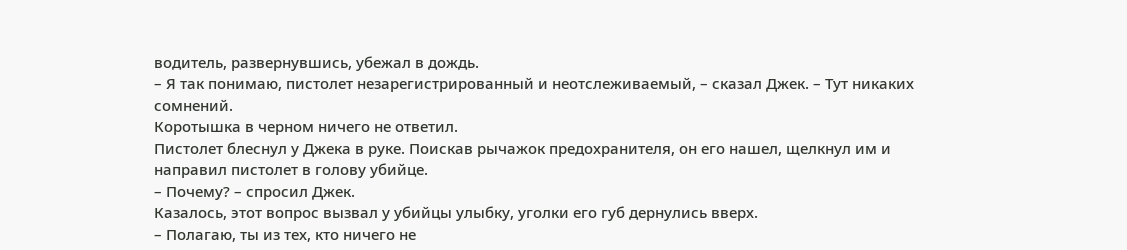водитель, развернувшись, убежал в дождь.
– Я так понимаю, пистолет незарегистрированный и неотслеживаемый, – сказал Джек. – Тут никаких сомнений.
Коротышка в черном ничего не ответил.
Пистолет блеснул у Джека в руке. Поискав рычажок предохранителя, он его нашел, щелкнул им и направил пистолет в голову убийце.
– Почему? – спросил Джек.
Казалось, этот вопрос вызвал у убийцы улыбку, уголки его губ дернулись вверх.
– Полагаю, ты из тех, кто ничего не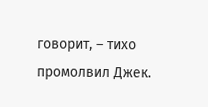говорит, – тихо промолвил Джек.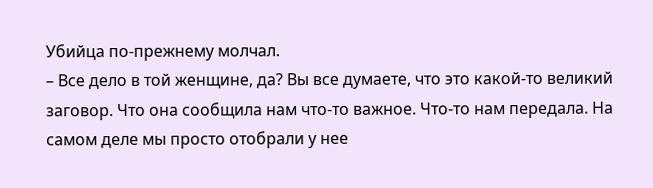Убийца по-прежнему молчал.
– Все дело в той женщине, да? Вы все думаете, что это какой-то великий заговор. Что она сообщила нам что-то важное. Что-то нам передала. На самом деле мы просто отобрали у нее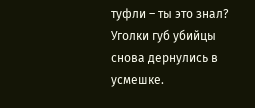туфли – ты это знал?
Уголки губ убийцы снова дернулись в усмешке.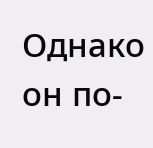Однако он по-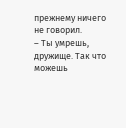прежнему ничего не говорил.
– Ты умрешь, дружище. Так что можешь